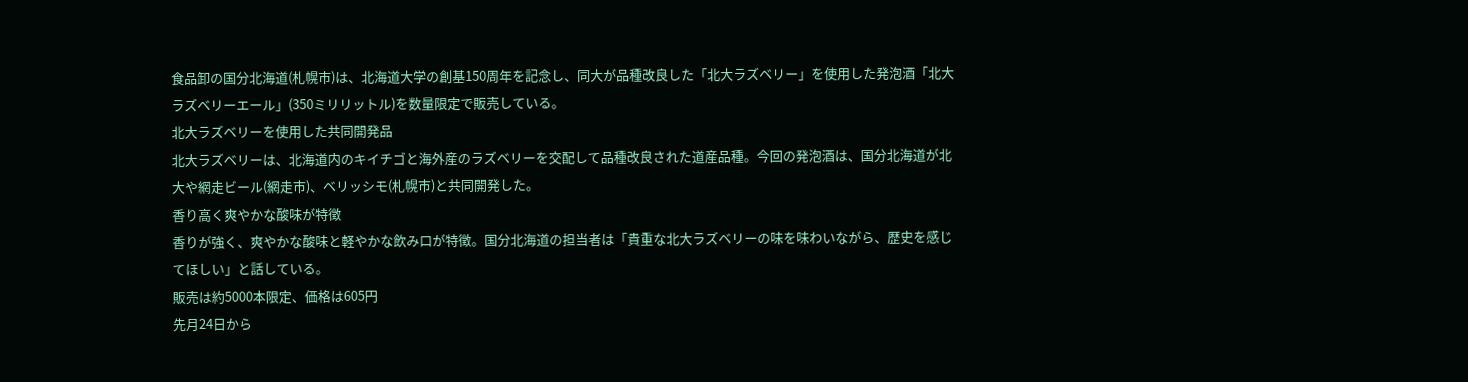食品卸の国分北海道(札幌市)は、北海道大学の創基150周年を記念し、同大が品種改良した「北大ラズベリー」を使用した発泡酒「北大ラズベリーエール」(350ミリリットル)を数量限定で販売している。
北大ラズベリーを使用した共同開発品
北大ラズベリーは、北海道内のキイチゴと海外産のラズベリーを交配して品種改良された道産品種。今回の発泡酒は、国分北海道が北大や網走ビール(網走市)、ベリッシモ(札幌市)と共同開発した。
香り高く爽やかな酸味が特徴
香りが強く、爽やかな酸味と軽やかな飲み口が特徴。国分北海道の担当者は「貴重な北大ラズベリーの味を味わいながら、歴史を感じてほしい」と話している。
販売は約5000本限定、価格は605円
先月24日から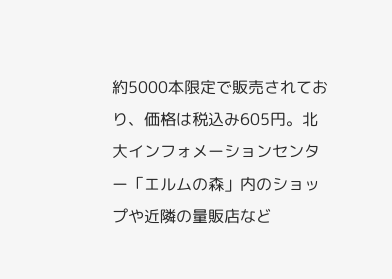約5000本限定で販売されており、価格は税込み605円。北大インフォメーションセンター「エルムの森」内のショップや近隣の量販店など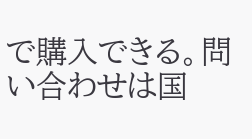で購入できる。問い合わせは国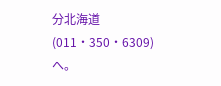分北海道(011・350・6309)へ。